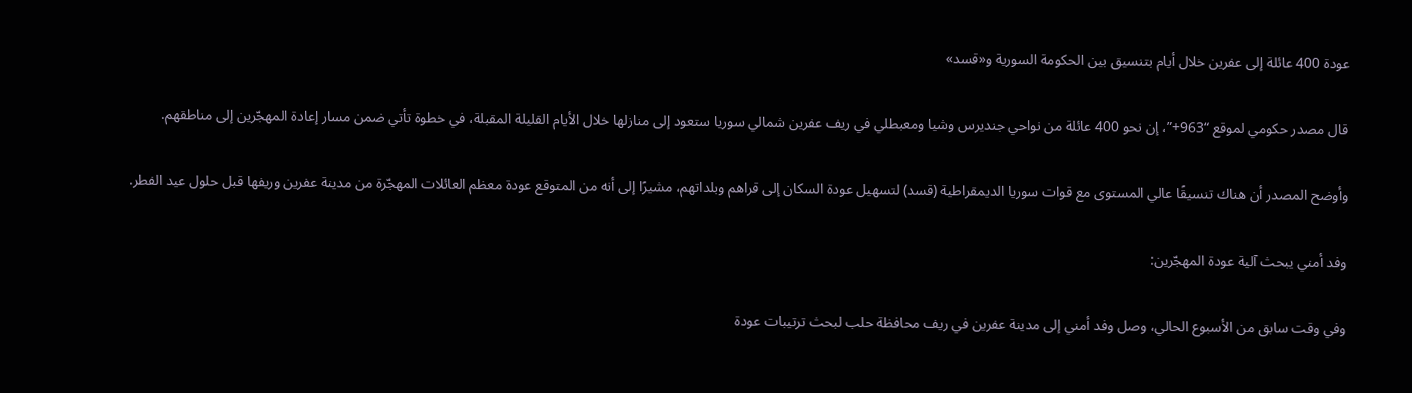عودة 400 عائلة إلى عفرين خلال أيام بتنسيق بين الحكومة السورية و«قسد»

قال مصدر حكومي لموقع “963+”، إن نحو 400 عائلة من نواحي جنديرس وشيا ومعبطلي في ريف عفرين شمالي سوريا ستعود إلى منازلها خلال الأيام القليلة المقبلة، في خطوة تأتي ضمن مسار إعادة المهجّرين إلى مناطقهم.

وأوضح المصدر أن هناك تنسيقًا عالي المستوى مع قوات سوريا الديمقراطية (قسد) لتسهيل عودة السكان إلى قراهم وبلداتهم، مشيرًا إلى أنه من المتوقع عودة معظم العائلات المهجّرة من مدينة عفرين وريفها قبل حلول عيد الفطر.

وفد أمني يبحث آلية عودة المهجّرين:

وفي وقت سابق من الأسبوع الحالي، وصل وفد أمني إلى مدينة عفرين في ريف محافظة حلب لبحث ترتيبات عودة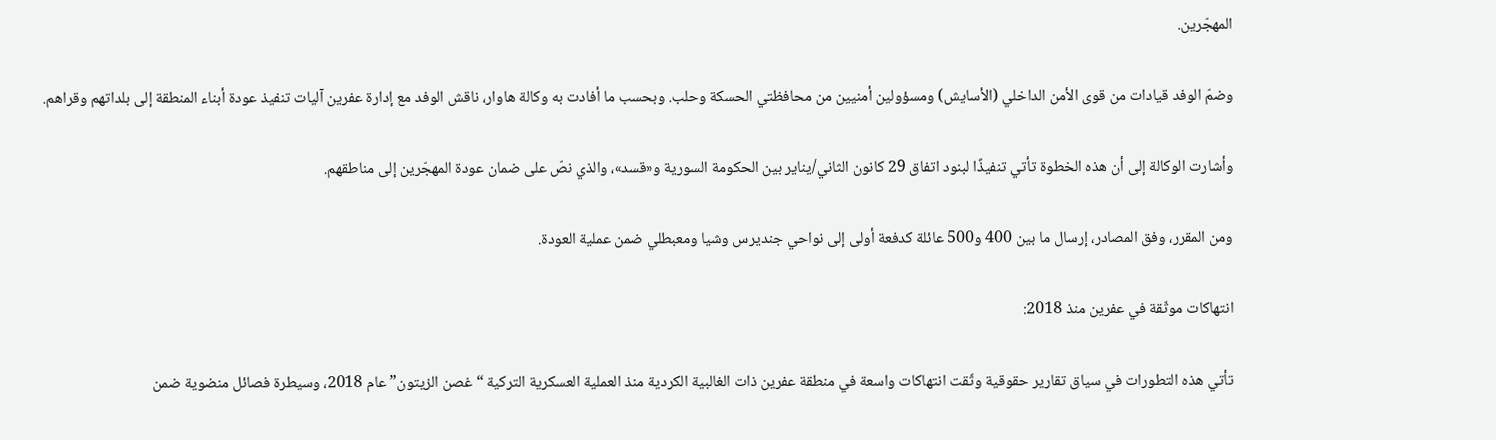المهجّرين.

وضمّ الوفد قيادات من قوى الأمن الداخلي (الأسايش) ومسؤولين أمنيين من محافظتي الحسكة وحلب. وبحسب ما أفادت به وكالة هاوار، ناقش الوفد مع إدارة عفرين آليات تنفيذ عودة أبناء المنطقة إلى بلداتهم وقراهم.

وأشارت الوكالة إلى أن هذه الخطوة تأتي تنفيذًا لبنود اتفاق 29 كانون الثاني/يناير بين الحكومة السورية و«قسد»، والذي نصّ على ضمان عودة المهجّرين إلى مناطقهم.

ومن المقرر، وفق المصادر، إرسال ما بين 400 و500 عائلة كدفعة أولى إلى نواحي جنديرس وشيا ومعبطلي ضمن عملية العودة.

انتهاكات موثّقة في عفرين منذ 2018:

تأتي هذه التطورات في سياق تقارير حقوقية وثّقت انتهاكات واسعة في منطقة عفرين ذات الغالبية الكردية منذ العملية العسكرية التركية “غصن الزيتون” عام 2018، وسيطرة فصائل منضوية ضمن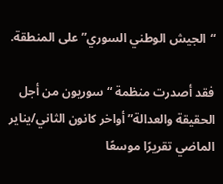“الجيش الوطني السوري” على المنطقة.

فقد أصدرت منظمة “سوريون من أجل الحقيقة والعدالة” أواخر كانون الثاني/يناير الماضي تقريرًا موسعًا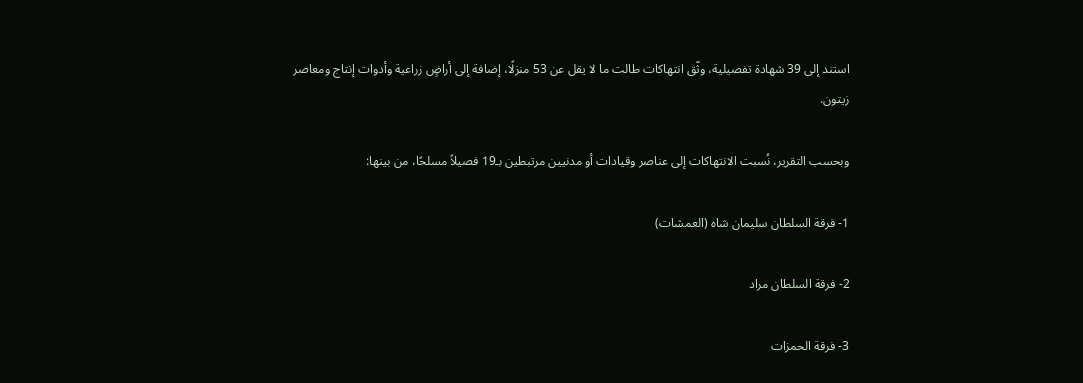استند إلى 39 شهادة تفصيلية، وثّق انتهاكات طالت ما لا يقل عن 53 منزلًا، إضافة إلى أراضٍ زراعية وأدوات إنتاج ومعاصر زيتون.

وبحسب التقرير، نُسبت الانتهاكات إلى عناصر وقيادات أو مدنيين مرتبطين بـ19 فصيلاً مسلحًا، من بينها:

1- فرقة السلطان سليمان شاه (العمشات)

2- فرقة السلطان مراد

3- فرقة الحمزات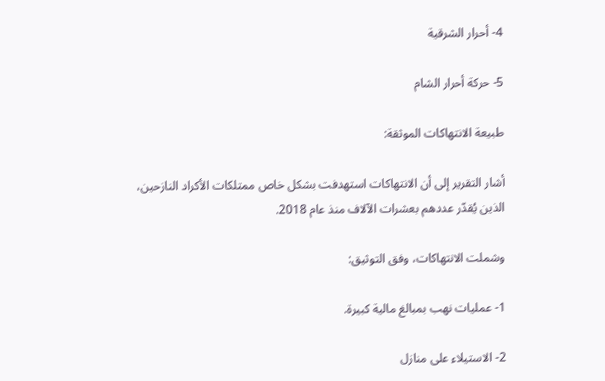4- أحرار الشرقية

5- حركة أحرار الشام

طبيعة الانتهاكات الموثقة:

أشار التقرير إلى أن الانتهاكات استهدفت بشكل خاص ممتلكات الأكراد النازحين، الذين يُقدّر عددهم بعشرات الآلاف منذ عام 2018.

وشملت الانتهاكات، وفق التوثيق:

1- عمليات نهب بمبالغ مالية كبيرة.

2- الاستيلاء على منازل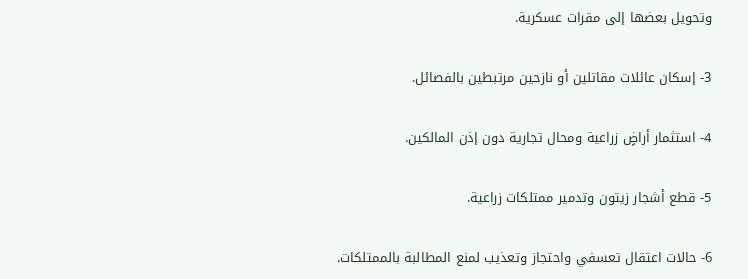وتحويل بعضها إلى مقرات عسكرية.

3- إسكان عائلات مقاتلين أو نازحين مرتبطين بالفصائل.

4- استثمار أراضٍ زراعية ومحال تجارية دون إذن المالكين.

5- قطع أشجار زيتون وتدمير ممتلكات زراعية.

6- حالات اعتقال تعسفي واحتجاز وتعذيب لمنع المطالبة بالممتلكات.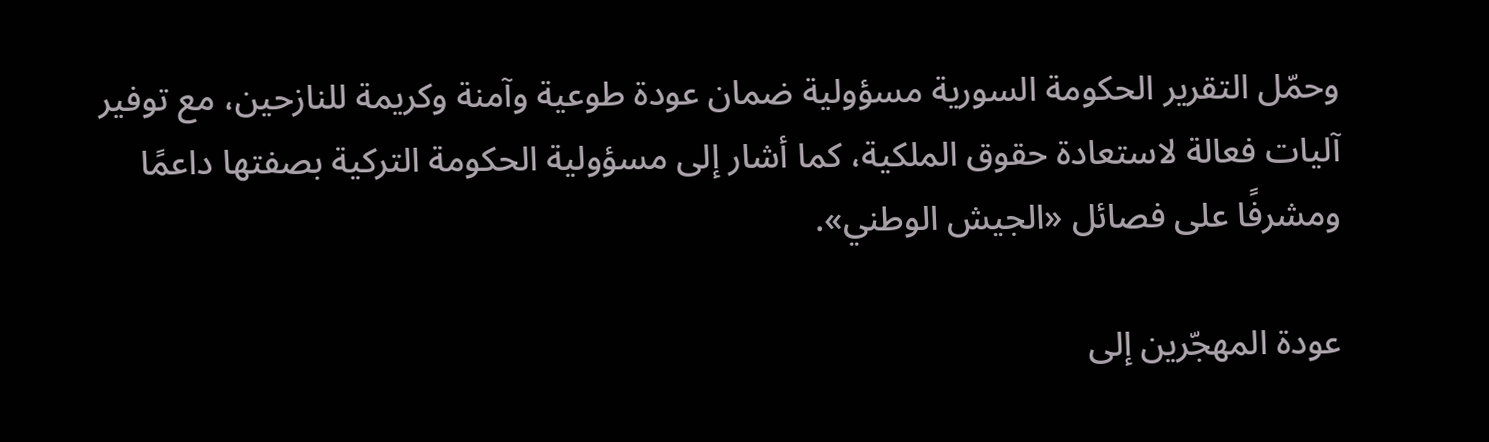وحمّل التقرير الحكومة السورية مسؤولية ضمان عودة طوعية وآمنة وكريمة للنازحين، مع توفير آليات فعالة لاستعادة حقوق الملكية، كما أشار إلى مسؤولية الحكومة التركية بصفتها داعمًا ومشرفًا على فصائل «الجيش الوطني».

عودة المهجّرين إلى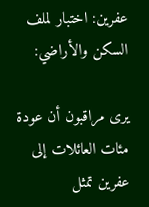عفرين: اختبار لملف السكن والأراضي:

يرى مراقبون أن عودة مئات العائلات إلى عفرين تمثل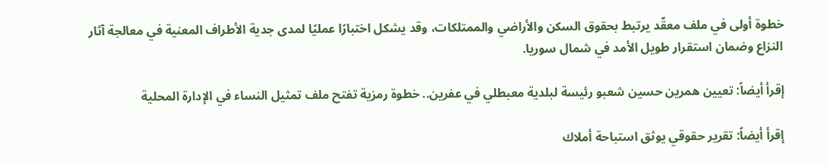خطوة أولى في ملف معقّد يرتبط بحقوق السكن والأراضي والممتلكات، وقد يشكل اختبارًا عمليًا لمدى جدية الأطراف المعنية في معالجة آثار النزاع وضمان استقرار طويل الأمد في شمال سوريا.

إقرأ أيضاً: تعيين همرين حسين شعبو رئيسة لبلدية معبطلي في عفرين.. خطوة رمزية تفتح ملف تمثيل النساء في الإدارة المحلية

إقرأ أيضاً: تقرير حقوقي يوثق استباحة أملاك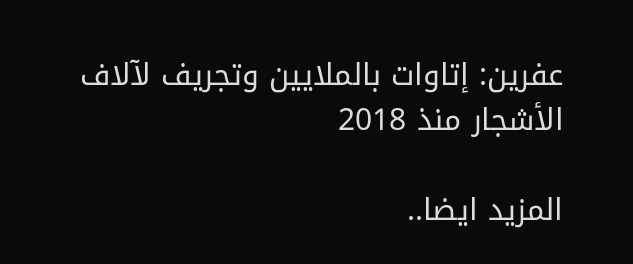عفرين: إتاوات بالملايين وتجريف لآلاف الأشجار منذ 2018

المزيد ايضا..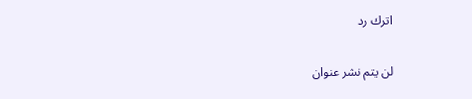اترك رد

لن يتم نشر عنوان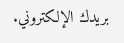بريدك الإلكتروني.